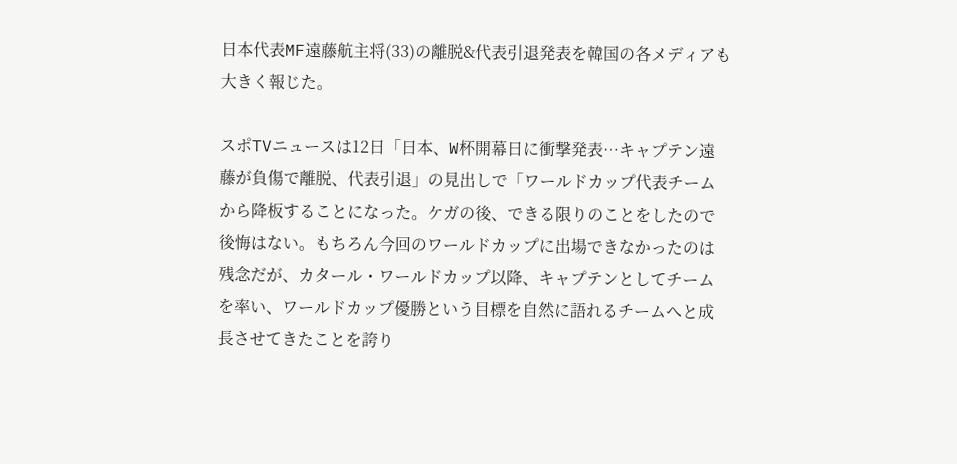日本代表MF遠藤航主将(33)の離脱&代表引退発表を韓国の各メディアも大きく報じた。

スポTVニュースは12日「日本、W杯開幕日に衝撃発表…キャプテン遠藤が負傷で離脱、代表引退」の見出しで「ワールドカップ代表チームから降板することになった。ケガの後、できる限りのことをしたので後悔はない。もちろん今回のワールドカップに出場できなかったのは残念だが、カタール・ワールドカップ以降、キャプテンとしてチームを率い、ワールドカップ優勝という目標を自然に語れるチームへと成長させてきたことを誇り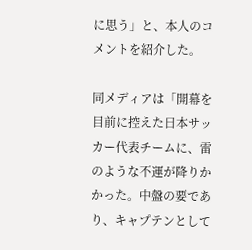に思う」と、本人のコメントを紹介した。

同メディアは「開幕を目前に控えた日本サッカー代表チームに、雷のような不運が降りかかった。中盤の要であり、キャプテンとして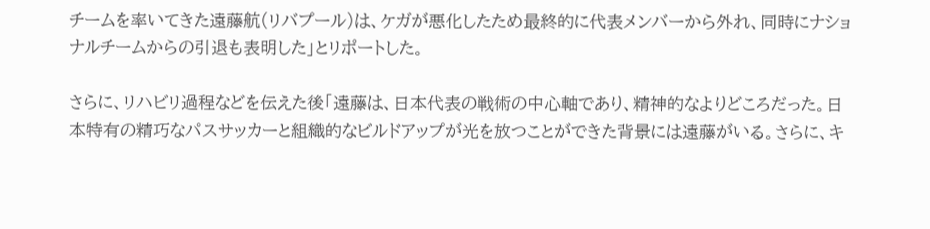チームを率いてきた遠藤航(リバプール)は、ケガが悪化したため最終的に代表メンバーから外れ、同時にナショナルチームからの引退も表明した」とリポートした。

さらに、リハビリ過程などを伝えた後「遠藤は、日本代表の戦術の中心軸であり、精神的なよりどころだった。日本特有の精巧なパスサッカーと組織的なビルドアップが光を放つことができた背景には遠藤がいる。さらに、キ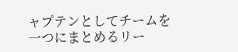ャプテンとしてチームを一つにまとめるリー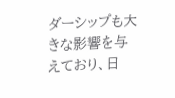ダーシップも大きな影響を与えており、日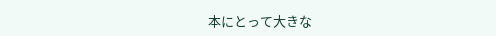本にとって大きな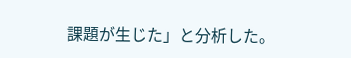課題が生じた」と分析した。